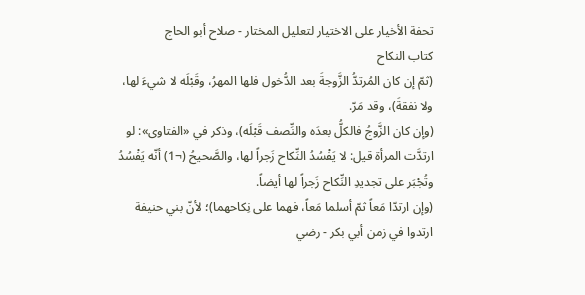تحفة الأخيار على الاختيار لتعليل المختار - صلاح أبو الحاج
كتاب النكاح
(ثمّ إن كان المُرتدُّ الزَّوجةَ بعد الدُّخول فلها المهرُ، وقَبْلَه لا شيءَ لها، ولا نفقةَ)، وقد مَرّ.
(وإن كان الزَّوجُ فالكلُّ بعدَه والنِّصف قَبْلَه)، وذكر في «الفتاوى»: لو ارتدَّت المرأة قيل: لا يَفْسُدُ النِّكاح زَجراً لها، والصَّحيحُ (¬1) أنّه يَفْسُدُ وتُجْبَر على تجديدِ النِّكاح زَجراً لها أيضاً.
(وإن ارتدّا مَعاً ثمّ أسلما مَعاً، فهما على نِكاحهما)؛ لأنّ بني حنيفة ارتدوا في زمن أبي بكر - رضي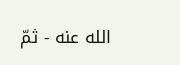الله عنه - ثمّ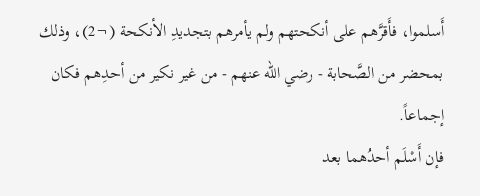أَسلموا، فأَقرَّهم على أنكحتهم ولم يأمرهم بتجديدِ الأنكحة (¬2)، وذلك بمحضر من الصَّحابة - رضي الله عنهم - من غير نكير من أحدِهم فكان إجماعاً.
فإن أَسْلَم أحدُهما بعد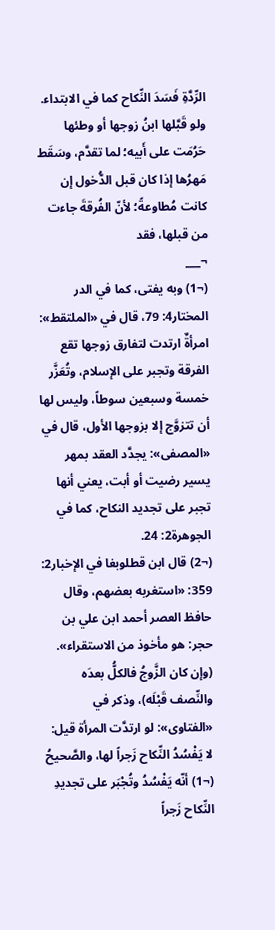الرِّدَّةِ فَسَدَ النِّكاح كما في الابتداء.
ولو قَبَّلها ابنُ زوجها أو وطئها حَرُمَت على أَبيه؛ لما تقدَّم، وسَقَط مَهرُها إذا كان قبل الدُّخول إن كانت مُطاوعةً؛ لأنّ الفُرقةَ جاءت من قبلها، فقد
¬___
(¬1) وبه يفتى، كما في الدر المختار4: 79، قال في «الملتقط»: امرأةٌ ارتدت لتفارق زوجها تقع الفرقة وتجبر على الإسلام، وتُعَزَّر خمسة وسبعين سوطاً، وليس لها أن تتزوَّج إلا بزوجها الأول، قال في «المصفى»: يجدَّد العقد بمهر يسير رضيت أو أبت، يعني أنها تجبر على تجديد النكاح، كما في الجوهرة2: 24.
(¬2) قال ابن قطلوبغا في الإخبار2: 359: «استغربه بعضهم، وقال حافظ العصر أحمد ابن علي بن حجر: هو مأخوذ من الاستقراء».
(وإن كان الزَّوجُ فالكلُّ بعدَه والنِّصف قَبْلَه)، وذكر في «الفتاوى»: لو ارتدَّت المرأة قيل: لا يَفْسُدُ النِّكاح زَجراً لها، والصَّحيحُ (¬1) أنّه يَفْسُدُ وتُجْبَر على تجديدِ النِّكاح زَجراً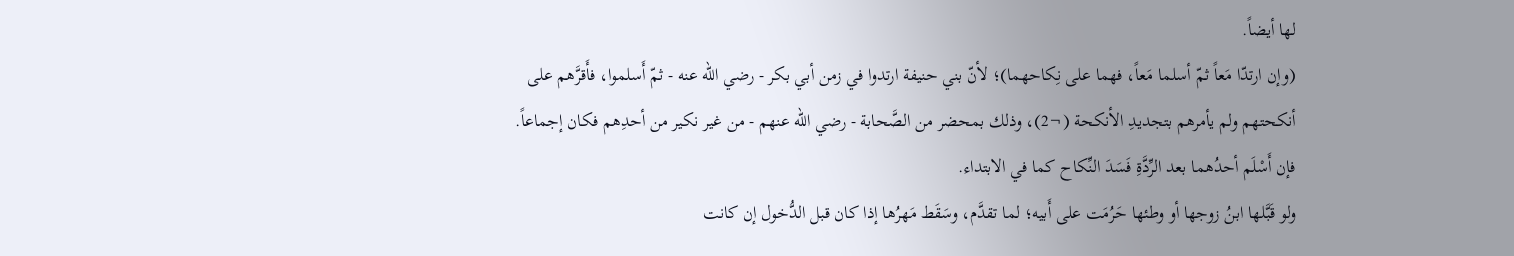لها أيضاً.
(وإن ارتدّا مَعاً ثمّ أسلما مَعاً، فهما على نِكاحهما)؛ لأنّ بني حنيفة ارتدوا في زمن أبي بكر - رضي الله عنه - ثمّ أَسلموا، فأَقرَّهم على أنكحتهم ولم يأمرهم بتجديدِ الأنكحة (¬2)، وذلك بمحضر من الصَّحابة - رضي الله عنهم - من غير نكير من أحدِهم فكان إجماعاً.
فإن أَسْلَم أحدُهما بعد الرِّدَّةِ فَسَدَ النِّكاح كما في الابتداء.
ولو قَبَّلها ابنُ زوجها أو وطئها حَرُمَت على أَبيه؛ لما تقدَّم، وسَقَط مَهرُها إذا كان قبل الدُّخول إن كانت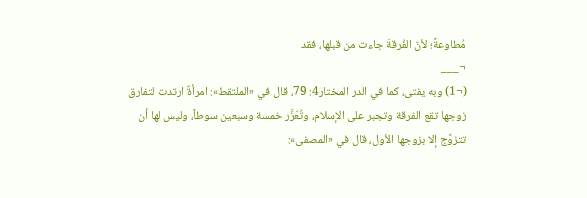مُطاوعةً؛ لأنّ الفُرقةَ جاءت من قبلها، فقد
¬___
(¬1) وبه يفتى، كما في الدر المختار4: 79، قال في «الملتقط»: امرأةٌ ارتدت لتفارق زوجها تقع الفرقة وتجبر على الإسلام، وتُعَزَّر خمسة وسبعين سوطاً، وليس لها أن تتزوَّج إلا بزوجها الأول، قال في «المصفى»: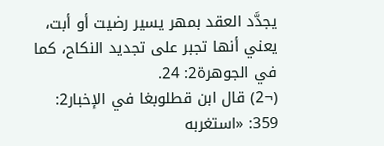يجدَّد العقد بمهر يسير رضيت أو أبت، يعني أنها تجبر على تجديد النكاح، كما في الجوهرة2: 24.
(¬2) قال ابن قطلوبغا في الإخبار2: 359: «استغربه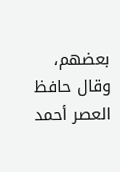بعضهم، وقال حافظ العصر أحمد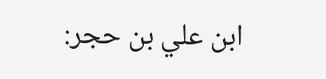ابن علي بن حجر: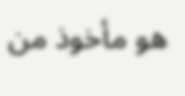هو مأخوذ من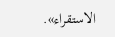الاستقراء».